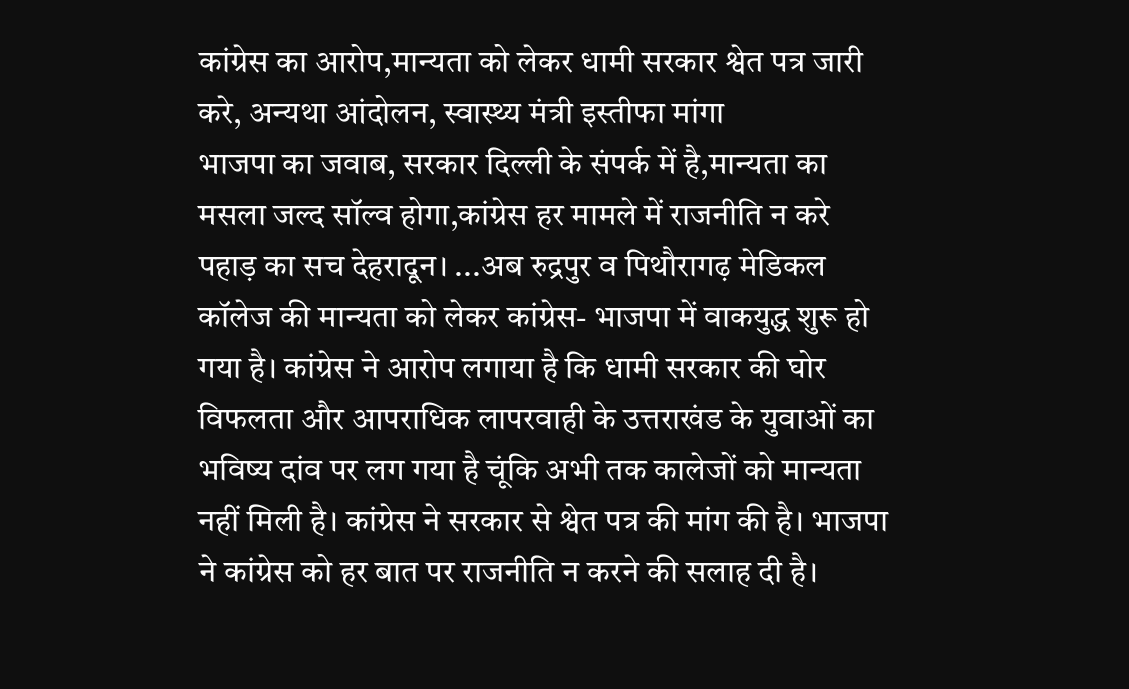कांग्रेस का आरोप,मान्यता को लेकर धामी सरकार श्वेत पत्र जारी करे, अन्यथा आंदोलन, स्वास्थ्य मंत्री इस्तीफा मांगा
भाजपा का जवाब, सरकार दिल्ली के संपर्क में है,मान्यता का मसला जल्द सॉल्व होगा,कांग्रेस हर मामले में राजनीति न करे
पहाड़ का सच देहरादून। ...अब रुद्रपुर व पिथौरागढ़ मेडिकल कॉलेज की मान्यता को लेकर कांग्रेस- भाजपा में वाकयुद्ध शुरू हो गया है। कांग्रेस ने आरोप लगाया है कि धामी सरकार की घोर विफलता और आपराधिक लापरवाही के उत्तराखंड के युवाओं का भविष्य दांव पर लग गया है चूंकि अभी तक कालेजों को मान्यता नहीं मिली है। कांग्रेस ने सरकार से श्वेत पत्र की मांग की है। भाजपा ने कांग्रेस को हर बात पर राजनीति न करने की सलाह दी है।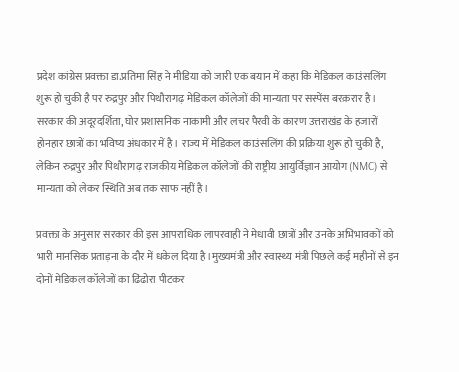प्रदेश कांग्रेस प्रवक्ता डा.प्रतिमा सिंह ने मीडिया को जारी एक बयान में कहा कि मेडिकल काउंसलिंग शुरू हो चुकी है पर रुद्रपुर और पिथौरागढ़ मेडिकल कॉलेजों की मान्यता पर सस्पेंस बरक़रार है। सरकार की अदूरदर्शिता, घोर प्रशासनिक नाकामी और लचर पैरवी के कारण उत्तराखंड के हजारों होनहार छात्रों का भविष्य अंधकार में है। राज्य में मेडिकल काउंसलिंग की प्रक्रिया शुरू हो चुकी है, लेकिन रुद्रपुर और पिथौरागढ़ राजकीय मेडिकल कॉलेजों की राष्ट्रीय आयुर्विज्ञान आयोग (NMC) से मान्यता को लेकर स्थिति अब तक साफ नहीं है।

प्रवक्ता के अनुसार सरकार की इस आपराधिक लापरवाही ने मेधावी छात्रों और उनके अभिभावकों को भारी मानसिक प्रताड़ना के दौर में धकेल दिया है।मुख्यमंत्री और स्वास्थ्य मंत्री पिछले कई महीनों से इन दोनों मेडिकल कॉलेजों का ढिंढोरा पीटकर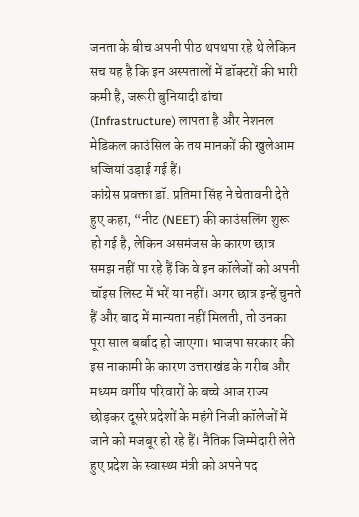जनता के बीच अपनी पीठ थपथपा रहे थे लेकिन सच यह है कि इन अस्पतालों में डॉक्टरों की भारी कमी है, जरूरी बुनियादी ढांचा (Infrastructure) लापता है और नेशनल मेडिकल काउंसिल के तय मानकों की खुलेआम धज्जियां उड़ाई गई हैं।
कांग्रेस प्रवक्ता डॉ. प्रतिमा सिंह ने चेतावनी देते हुए कहा, “नीट (NEET) की काउंसलिंग शुरू हो गई है, लेकिन असमंजस के कारण छात्र समझ नहीं पा रहे हैं कि वे इन कॉलेजों को अपनी चॉइस लिस्ट में भरें या नहीं। अगर छात्र इन्हें चुनते हैं और बाद में मान्यता नहीं मिलती, तो उनका पूरा साल बर्बाद हो जाएगा। भाजपा सरकार की इस नाकामी के कारण उत्तराखंड के गरीब और मध्यम वर्गीय परिवारों के बच्चे आज राज्य छोड़कर दूसरे प्रदेशों के महंगे निजी कॉलेजों में जाने को मजबूर हो रहे हैं। नैतिक जिम्मेदारी लेते हुए प्रदेश के स्वास्थ्य मंत्री को अपने पद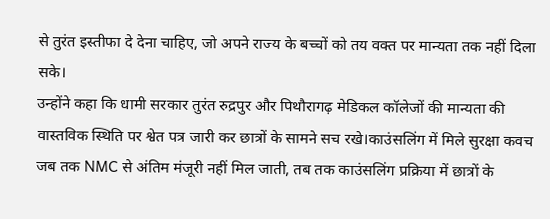से तुरंत इस्तीफा दे देना चाहिए, जो अपने राज्य के बच्चों को तय वक्त पर मान्यता तक नहीं दिला सके।
उन्होंने कहा कि धामी सरकार तुरंत रुद्रपुर और पिथौरागढ़ मेडिकल कॉलेजों की मान्यता की वास्तविक स्थिति पर श्वेत पत्र जारी कर छात्रों के सामने सच रखे।काउंसलिंग में मिले सुरक्षा कवच जब तक NMC से अंतिम मंजूरी नहीं मिल जाती, तब तक काउंसलिंग प्रक्रिया में छात्रों के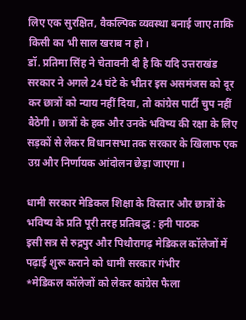लिए एक सुरक्षित, वैकल्पिक व्यवस्था बनाई जाए ताकि किसी का भी साल खराब न हो।
डॉ. प्रतिमा सिंह ने चेतावनी दी है कि यदि उत्तराखंड सरकार ने अगले 24 घंटे के भीतर इस असमंजस को दूर कर छात्रों को न्याय नहीं दिया, तो कांग्रेस पार्टी चुप नहीं बैठेगी। छात्रों के हक और उनके भविष्य की रक्षा के लिए सड़कों से लेकर विधानसभा तक सरकार के खिलाफ एक उग्र और निर्णायक आंदोलन छेड़ा जाएगा।

धामी सरकार मेडिकल शिक्षा के विस्तार और छात्रों के भविष्य के प्रति पूरी तरह प्रतिबद्ध : हनी पाठक
इसी सत्र से रुद्रपुर और पिथौरागढ़ मेडिकल कॉलेजों में पढ़ाई शुरू कराने को धामी सरकार गंभीर
*मेडिकल कॉलेजों को लेकर कांग्रेस फैला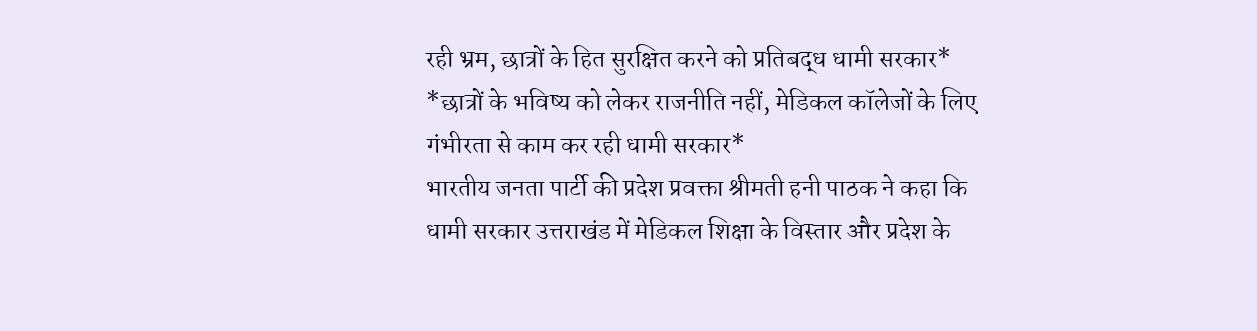रही भ्रम, छात्रों के हित सुरक्षित करने को प्रतिबद्ध धामी सरकार*
*छात्रों के भविष्य को लेकर राजनीति नहीं, मेडिकल कॉलेजों के लिए गंभीरता से काम कर रही धामी सरकार*
भारतीय जनता पार्टी की प्रदेश प्रवक्ता श्रीमती हनी पाठक ने कहा कि धामी सरकार उत्तराखंड में मेडिकल शिक्षा के विस्तार और प्रदेश के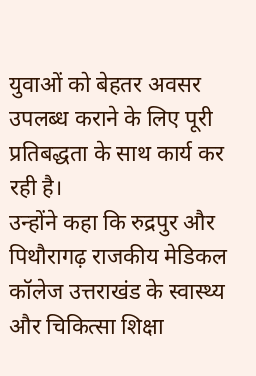युवाओं को बेहतर अवसर उपलब्ध कराने के लिए पूरी प्रतिबद्धता के साथ कार्य कर रही है।
उन्होंने कहा कि रुद्रपुर और पिथौरागढ़ राजकीय मेडिकल कॉलेज उत्तराखंड के स्वास्थ्य और चिकित्सा शिक्षा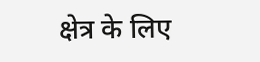क्षेत्र के लिए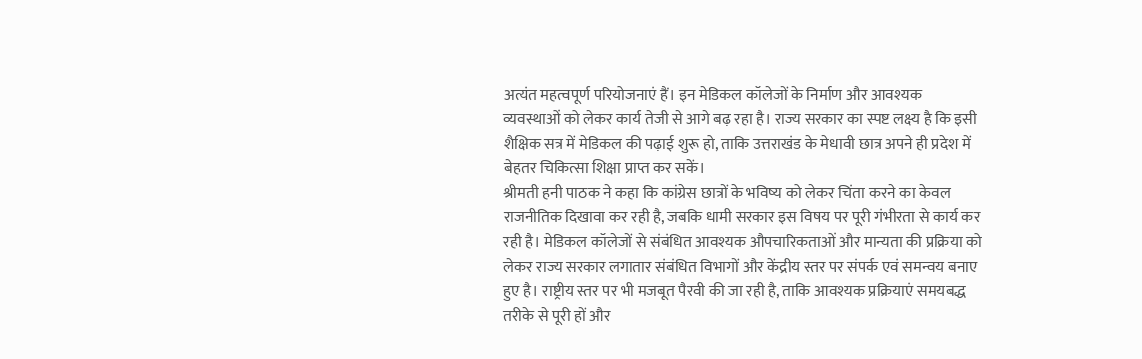अत्यंत महत्वपूर्ण परियोजनाएं हैं। इन मेडिकल कॉलेजों के निर्माण और आवश्यक व्यवस्थाओं को लेकर कार्य तेजी से आगे बढ़ रहा है। राज्य सरकार का स्पष्ट लक्ष्य है कि इसी शैक्षिक सत्र में मेडिकल की पढ़ाई शुरू हो, ताकि उत्तराखंड के मेधावी छात्र अपने ही प्रदेश में बेहतर चिकित्सा शिक्षा प्राप्त कर सकें।
श्रीमती हनी पाठक ने कहा कि कांग्रेस छात्रों के भविष्य को लेकर चिंता करने का केवल राजनीतिक दिखावा कर रही है, जबकि धामी सरकार इस विषय पर पूरी गंभीरता से कार्य कर रही है। मेडिकल कॉलेजों से संबंधित आवश्यक औपचारिकताओं और मान्यता की प्रक्रिया को लेकर राज्य सरकार लगातार संबंधित विभागों और केंद्रीय स्तर पर संपर्क एवं समन्वय बनाए हुए है। राष्ट्रीय स्तर पर भी मजबूत पैरवी की जा रही है, ताकि आवश्यक प्रक्रियाएं समयबद्ध तरीके से पूरी हों और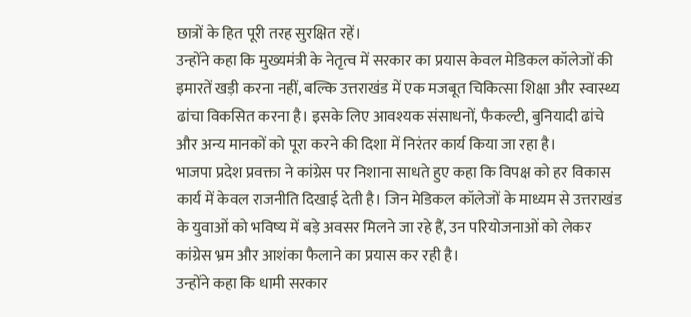छात्रों के हित पूरी तरह सुरक्षित रहें।
उन्होंने कहा कि मुख्यमंत्री के नेतृत्व में सरकार का प्रयास केवल मेडिकल कॉलेजों की इमारतें खड़ी करना नहीं, बल्कि उत्तराखंड में एक मजबूत चिकित्सा शिक्षा और स्वास्थ्य ढांचा विकसित करना है। इसके लिए आवश्यक संसाधनों, फैकल्टी, बुनियादी ढांचे और अन्य मानकों को पूरा करने की दिशा में निरंतर कार्य किया जा रहा है।
भाजपा प्रदेश प्रवक्ता ने कांग्रेस पर निशाना साधते हुए कहा कि विपक्ष को हर विकास कार्य में केवल राजनीति दिखाई देती है। जिन मेडिकल कॉलेजों के माध्यम से उत्तराखंड के युवाओं को भविष्य में बड़े अवसर मिलने जा रहे हैं, उन परियोजनाओं को लेकर कांग्रेस भ्रम और आशंका फैलाने का प्रयास कर रही है।
उन्होंने कहा कि धामी सरकार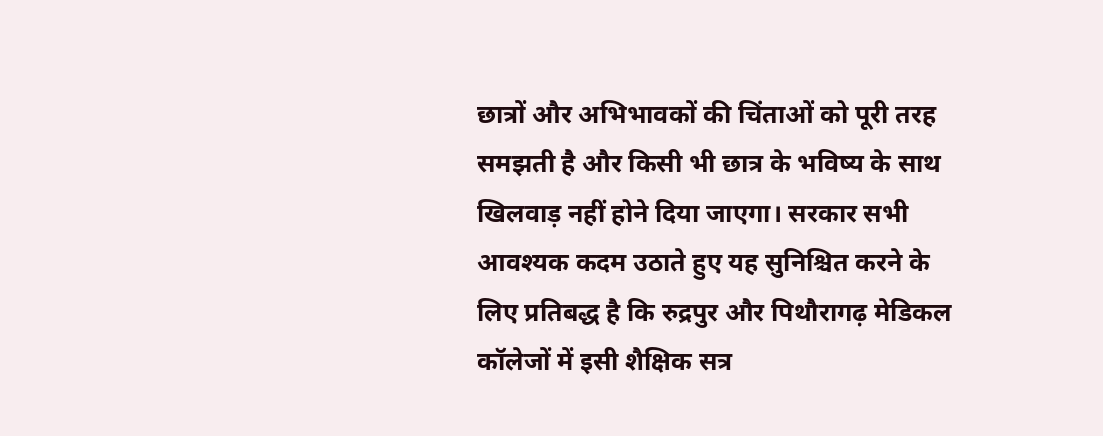छात्रों और अभिभावकों की चिंताओं को पूरी तरह समझती है और किसी भी छात्र के भविष्य के साथ खिलवाड़ नहीं होने दिया जाएगा। सरकार सभी आवश्यक कदम उठाते हुए यह सुनिश्चित करने के लिए प्रतिबद्ध है कि रुद्रपुर और पिथौरागढ़ मेडिकल कॉलेजों में इसी शैक्षिक सत्र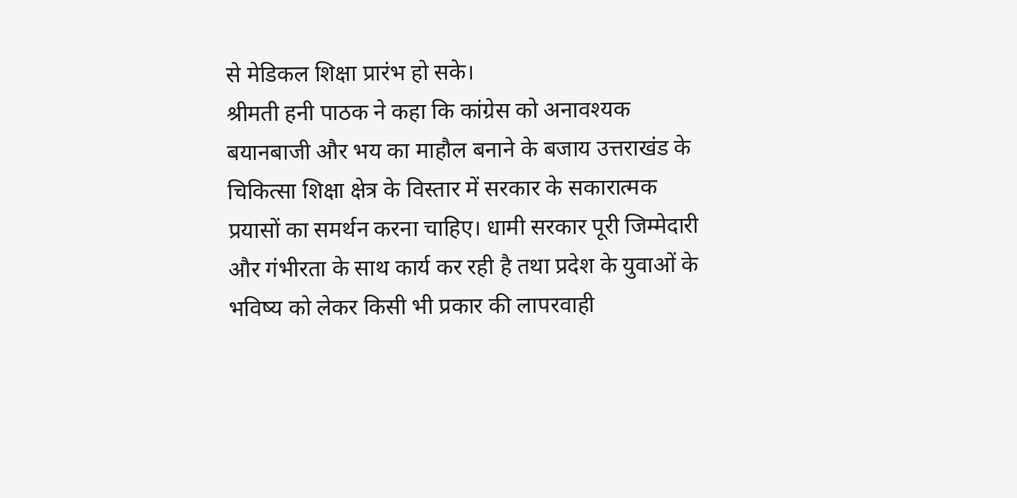से मेडिकल शिक्षा प्रारंभ हो सके।
श्रीमती हनी पाठक ने कहा कि कांग्रेस को अनावश्यक बयानबाजी और भय का माहौल बनाने के बजाय उत्तराखंड के चिकित्सा शिक्षा क्षेत्र के विस्तार में सरकार के सकारात्मक प्रयासों का समर्थन करना चाहिए। धामी सरकार पूरी जिम्मेदारी और गंभीरता के साथ कार्य कर रही है तथा प्रदेश के युवाओं के भविष्य को लेकर किसी भी प्रकार की लापरवाही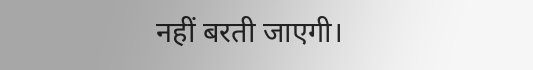नहीं बरती जाएगी।